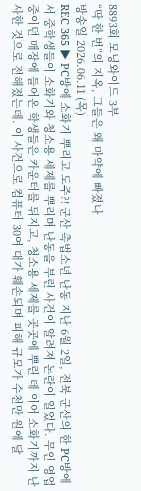8893회 모닝와이드 3부
“딱 한 번”의 지옥, 그들은 왜 마약에 빠졌나
방송일 2026.06.11 (목)
REC 365 ▶ PC방에 소화기 뿌리고 도주?! 군산 촉법소년 난동 지난 6월 2일, 전북 군산의 한 PC방에서 중학생들이 소화기와 청소용 세제를 뿌리며 난동을 부린 사건이 알려져 논란이 일었다. 무인 영업 중이던 매장에 들어온 학생들은 카운터를 뒤지고, 청소용 세제를 곳곳에 뿌린 데 이어 소화기까지 난사한 것으로 전해졌는데. 이 사건으로 컴퓨터 30여 대가 훼손되며 피해 규모가 수천만 원에 달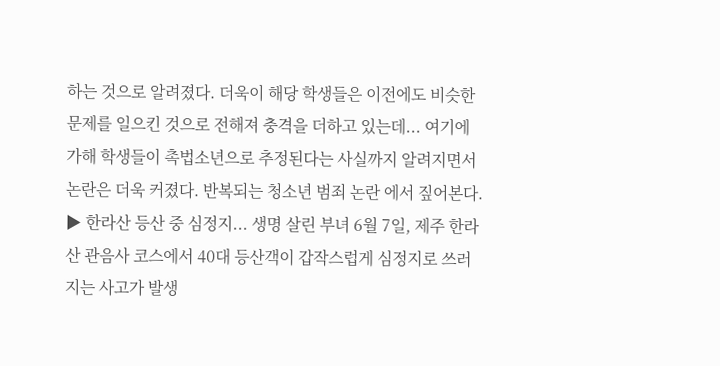하는 것으로 알려졌다. 더욱이 해당 학생들은 이전에도 비슷한 문제를 일으킨 것으로 전해져 충격을 더하고 있는데... 여기에 가해 학생들이 촉법소년으로 추정된다는 사실까지 알려지면서 논란은 더욱 커졌다. 반복되는 청소년 범죄 논란 에서 짚어본다. ▶ 한라산 등산 중 심정지... 생명 살린 부녀 6월 7일, 제주 한라산 관음사 코스에서 40대 등산객이 갑작스럽게 심정지로 쓰러지는 사고가 발생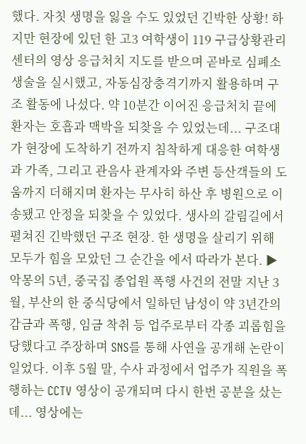했다. 자칫 생명을 잃을 수도 있었던 긴박한 상황! 하지만 현장에 있던 한 고3 여학생이 119 구급상황관리센터의 영상 응급처치 지도를 받으며 곧바로 심폐소생술을 실시했고, 자동심장충격기까지 활용하며 구조 활동에 나섰다. 약 10분간 이어진 응급처치 끝에 환자는 호흡과 맥박을 되찾을 수 있었는데... 구조대가 현장에 도착하기 전까지 침착하게 대응한 여학생과 가족, 그리고 관음사 관계자와 주변 등산객들의 도움까지 더해지며 환자는 무사히 하산 후 병원으로 이송됐고 안정을 되찾을 수 있었다. 생사의 갈림길에서 펼쳐진 긴박했던 구조 현장. 한 생명을 살리기 위해 모두가 힘을 모았던 그 순간을 에서 따라가 본다. ▶ 악몽의 5년, 중국집 종업원 폭행 사건의 전말 지난 3월, 부산의 한 중식당에서 일하던 남성이 약 3년간의 감금과 폭행, 임금 착취 등 업주로부터 각종 괴롭힘을 당했다고 주장하며 SNS를 통해 사연을 공개해 논란이 일었다. 이후 5월 말, 수사 과정에서 업주가 직원을 폭행하는 CCTV 영상이 공개되며 다시 한번 공분을 샀는데... 영상에는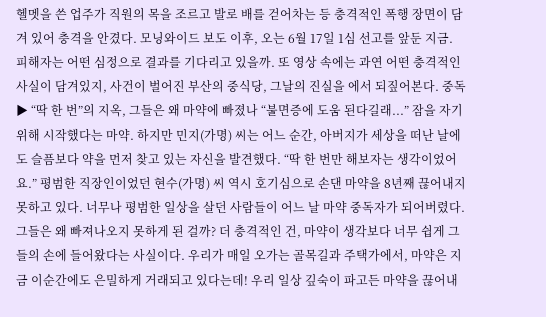헬멧을 쓴 업주가 직원의 목을 조르고 발로 배를 걷어차는 등 충격적인 폭행 장면이 담겨 있어 충격을 안겼다. 모닝와이드 보도 이후, 오는 6월 17일 1심 선고를 앞둔 지금. 피해자는 어떤 심정으로 결과를 기다리고 있을까. 또 영상 속에는 과연 어떤 충격적인 사실이 담겨있지, 사건이 벌어진 부산의 중식당, 그날의 진실을 에서 되짚어본다. 중독 ▶ “딱 한 번”의 지옥, 그들은 왜 마약에 빠졌나 “불면증에 도움 된다길래...” 잠을 자기 위해 시작했다는 마약. 하지만 민지(가명) 씨는 어느 순간, 아버지가 세상을 떠난 날에도 슬픔보다 약을 먼저 찾고 있는 자신을 발견했다. “딱 한 번만 해보자는 생각이었어요.” 평범한 직장인이었던 현수(가명) 씨 역시 호기심으로 손댄 마약을 8년째 끊어내지 못하고 있다. 너무나 평범한 일상을 살던 사람들이 어느 날 마약 중독자가 되어버렸다. 그들은 왜 빠져나오지 못하게 된 걸까? 더 충격적인 건, 마약이 생각보다 너무 쉽게 그들의 손에 들어왔다는 사실이다. 우리가 매일 오가는 골목길과 주택가에서, 마약은 지금 이순간에도 은밀하게 거래되고 있다는데! 우리 일상 깊숙이 파고든 마약을 끊어내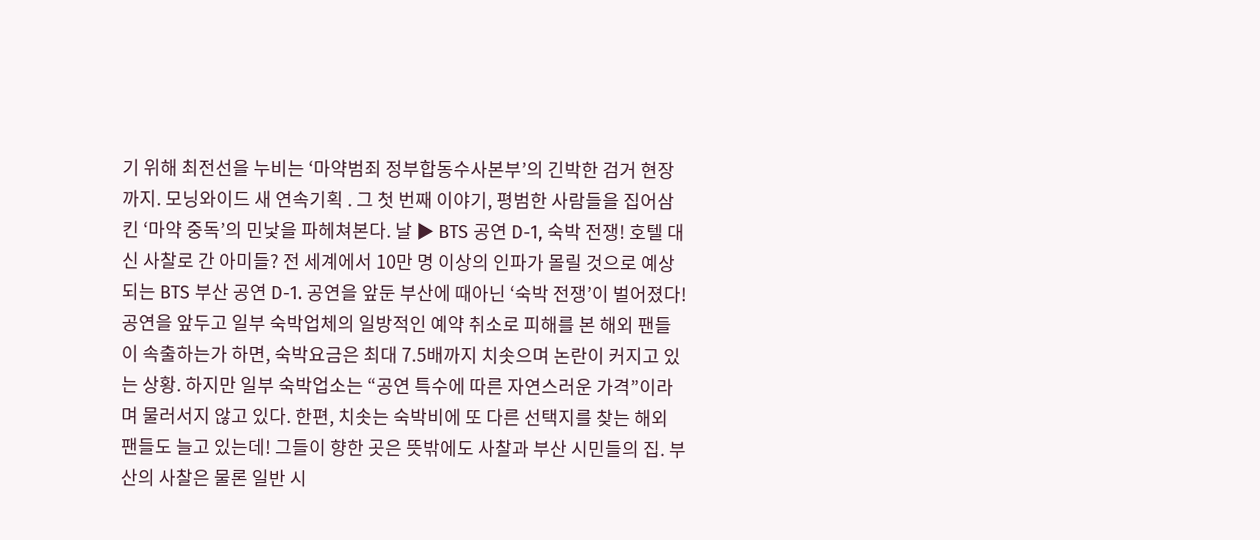기 위해 최전선을 누비는 ‘마약범죄 정부합동수사본부’의 긴박한 검거 현장까지. 모닝와이드 새 연속기획 . 그 첫 번째 이야기, 평범한 사람들을 집어삼킨 ‘마약 중독’의 민낯을 파헤쳐본다. 날 ▶ BTS 공연 D-1, 숙박 전쟁! 호텔 대신 사찰로 간 아미들? 전 세계에서 10만 명 이상의 인파가 몰릴 것으로 예상되는 BTS 부산 공연 D-1. 공연을 앞둔 부산에 때아닌 ‘숙박 전쟁’이 벌어졌다! 공연을 앞두고 일부 숙박업체의 일방적인 예약 취소로 피해를 본 해외 팬들이 속출하는가 하면, 숙박요금은 최대 7.5배까지 치솟으며 논란이 커지고 있는 상황. 하지만 일부 숙박업소는 “공연 특수에 따른 자연스러운 가격”이라며 물러서지 않고 있다. 한편, 치솟는 숙박비에 또 다른 선택지를 찾는 해외 팬들도 늘고 있는데! 그들이 향한 곳은 뜻밖에도 사찰과 부산 시민들의 집. 부산의 사찰은 물론 일반 시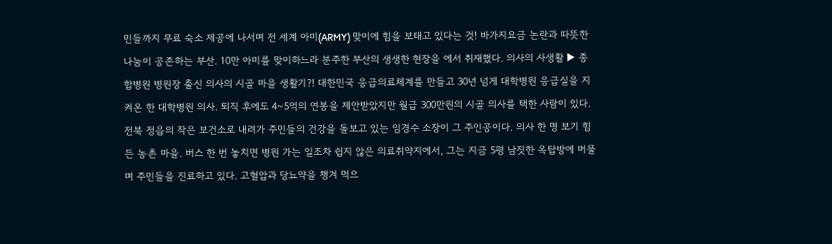민들까지 무료 숙소 제공에 나서며 전 세계 아미(ARMY) 맞이에 힘을 보태고 있다는 것! 바가지요금 논란과 따뜻한 나눔이 공존하는 부산. 10만 아미를 맞이하느라 분주한 부산의 생생한 현장을 에서 취재했다. 의사의 사생활 ▶ 종합병원 병원장 출신 의사의 시골 마을 생활기?! 대한민국 응급의료체계를 만들고 30년 넘게 대학병원 응급실을 지켜온 한 대학병원 의사. 퇴직 후에도 4~5억의 연봉을 제안받았지만 월급 300만원의 시골 의사를 택한 사람이 있다. 전북 정읍의 작은 보건소로 내려가 주민들의 건강을 돌보고 있는 임경수 소장이 그 주인공이다. 의사 한 명 보기 힘든 농촌 마을. 버스 한 번 놓치면 병원 가는 일조차 쉽지 않은 의료취약지에서, 그는 지금 5평 남짓한 옥탑방에 머물며 주민들을 진료하고 있다. 고혈압과 당뇨약을 챙겨 먹으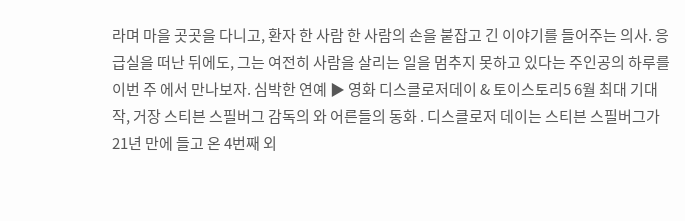라며 마을 곳곳을 다니고, 환자 한 사람 한 사람의 손을 붙잡고 긴 이야기를 들어주는 의사. 응급실을 떠난 뒤에도, 그는 여전히 사람을 살리는 일을 멈추지 못하고 있다는 주인공의 하루를 이번 주 에서 만나보자. 심박한 연예 ▶ 영화 디스클로저데이 & 토이스토리5 6월 최대 기대작, 거장 스티븐 스필버그 감독의 와 어른들의 동화 . 디스클로저 데이는 스티븐 스필버그가 21년 만에 들고 온 4번째 외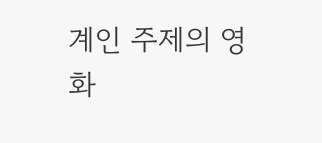계인 주제의 영화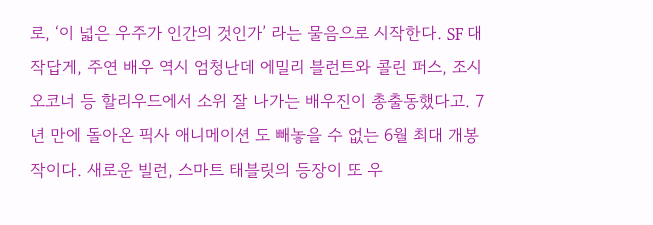로, ‘이 넓은 우주가 인간의 것인가’ 라는 물음으로 시작한다. SF 대작답게, 주연 배우 역시 엄청난데 에밀리 블런트와 콜린 퍼스, 조시 오코너 등 할리우드에서 소위 잘 나가는 배우진이 총출동했다고. 7년 만에 돌아온 픽사 애니메이션 도 빼놓을 수 없는 6월 최대 개봉작이다. 새로운 빌런, 스마트 태블릿의 등장이 또 우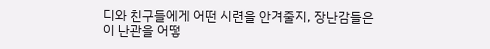디와 친구들에게 어떤 시련을 안겨줄지, 장난감들은 이 난관을 어떻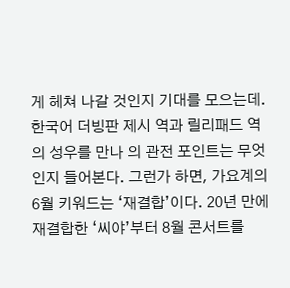게 헤쳐 나갈 것인지 기대를 모으는데. 한국어 더빙판 제시 역과 릴리패드 역의 성우를 만나 의 관전 포인트는 무엇인지 들어본다. 그런가 하면, 가요계의 6월 키워드는 ‘재결합’이다. 20년 만에 재결합한 ‘씨야’부터 8월 콘서트를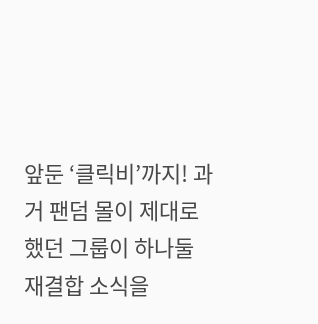앞둔 ‘클릭비’까지! 과거 팬덤 몰이 제대로 했던 그룹이 하나둘 재결합 소식을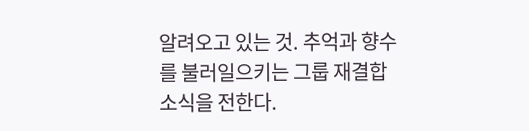알려오고 있는 것. 추억과 향수를 불러일으키는 그룹 재결합 소식을 전한다.